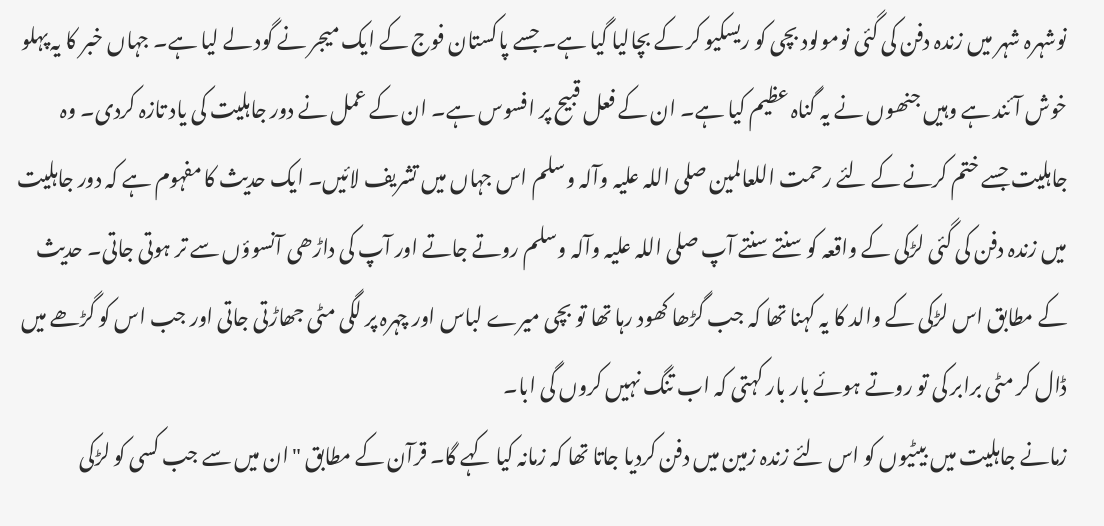نوشہرہ شہر میں زندہ دفن کی گئی نومولود بچی کو ریسکیو کر کے بچالیا گیا ہے۔ جسے پاکستان فوج کے ایک میجر نے گود لے لیا ہے۔ جہاں خبر کا یہ پہلو خوش آئند ہے وہیں جنھوں نے یہ گناہ عظیم کیا ہے۔ ان کے فعل قبیح پر افسوس ہے۔ ان کے عمل نے دور جاہلیت کی یاد تازہ کردی۔ وہ جاہلیت جسے ختم کرنے کے لئے رحمت اللعالمین صلی اللہ علیہ وآلہ وسلم اس جہاں میں تشریف لائیں۔ ایک حدیث کا مفہوم ہے کہ دور جاہلیت میں زندہ دفن کی گئی لڑکی کے واقعہ کو سنتے سنتے آپ صلی اللہ علیہ وآلہ وسلم روتے جاتے اور آپ کی داڑھی آنسوؤں سے تر ہوتی جاتی۔ حدیث کے مطابق اس لڑکی کے والد کا یہ کہنا تھا کہ جب گڑھا کھود رہا تھا تو بچی میرے لباس اور چہرہ پر لگی مٹی جھاڑتی جاتی اور جب اس کو گڑھے میں ڈال کر مٹی برابر کی تو روتے ہوئے بار بار کہتی کہ اب تنگ نہیں کروں گی ابا۔
زمانے جاہلیت میں بیٹیوں کو اس لئے زندہ زمین میں دفن کردیا جاتا تھا کہ زمانہ کیا کہے گا۔ قرآن کے مطابق "ان میں سے جب کسی کو لڑکی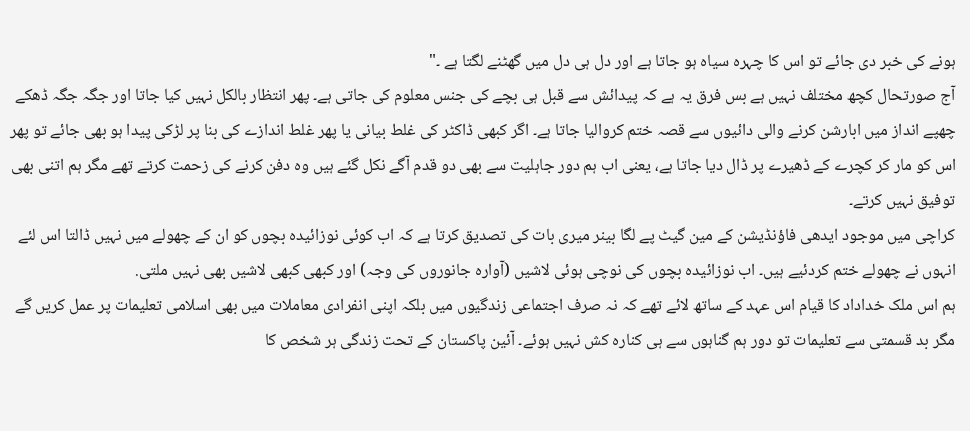ہونے کی خبر دی جائے تو اس کا چہرہ سیاہ ہو جاتا ہے اور دل ہی دل میں گھٹنے لگتا ہے ۔"
آج صورتحال کچھ مختلف نہیں ہے بس فرق یہ ہے کہ پیدائش سے قبل ہی بچے کی جنس معلوم کی جاتی ہے۔ پھر انتظار بالکل نہیں کیا جاتا اور جگہ جگہ ڈھکے چھپے انداز میں ابارشن کرنے والی دائیوں سے قصہ ختم کروالیا جاتا ہے۔ اگر کبھی ڈاکٹر کی غلط بیانی یا پھر غلط اندازے کی بنا پر لڑکی پیدا ہو بھی جائے تو پھر اس کو مار کر کچرے کے ڈھیرے پر ڈال دیا جاتا ہے، یعنی اب ہم دور جاہلیت سے بھی دو قدم آگے نکل گئے ہیں وہ دفن کرنے کی زحمت کرتے تھے مگر ہم اتنی بھی توفیق نہیں کرتے۔
کراچی میں موجود ایدھی فاؤنڈیشن کے مین گیٹ پے لگا بینر میری بات کی تصدیق کرتا ہے کہ اب کوئی نوزائیدہ بچوں کو ان کے چھولے میں نہیں ڈالتا اس لئے انہوں نے چھولے ختم کردئیے ہیں۔ اب نوزائیدہ بچوں کی نوچی ہوئی لاشیں (آوارہ جانوروں کی وجہ) اور کبھی کبھی لاشیں بھی نہیں ملتی.
ہم اس ملک خداداد کا قیام اس عہد کے ساتھ لائے تھے کہ نہ صرف اجتماعی زندگیوں میں بلکہ اپنی انفرادی معاملات میں بھی اسلامی تعلیمات پر عمل کریں گے مگر بد قسمتی سے تعلیمات تو دور ہم گناہوں سے ہی کنارہ کش نہیں ہوئے۔ آئین پاکستان کے تحت زندگی ہر شخص کا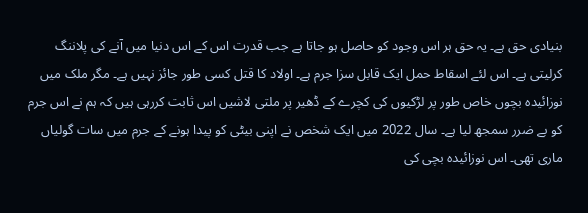بنیادی حق ہے۔ یہ حق ہر اس وجود کو حاصل ہو جاتا ہے جب قدرت اس کے اس دنیا میں آنے کی پلاننگ کرلیتی ہے۔ اس لئے اسقاط حمل ایک قابل سزا جرم ہے۔ اولاد کا قتل کسی طور جائز نہیں ہے۔ مگر ملک میں نوزائیدہ بچوں خاص طور پر لڑکیوں کی کچرے کے ڈھیر پر ملتی لاشیں اس ثابت کررہی ہیں کہ ہم نے اس جرم کو بے ضرر سمجھ لیا ہے۔ سال 2022 میں ایک شخص نے اپنی بیٹی کو پیدا ہونے کے جرم میں سات گولیاں ماری تھی۔ اس نوزائیدہ بچی کی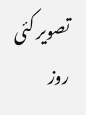تصویر کئی روز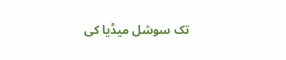تک سوشل میڈیا کی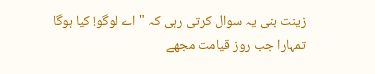زینت بنی یہ سوال کرتی رہی کہ "اے لوگو! کیا ہوگا تمہارا جب روز قیامت مجھے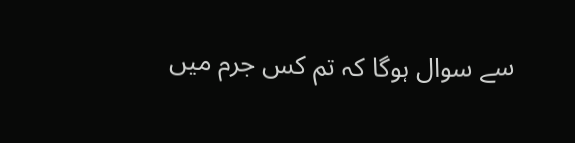سے سوال ہوگا کہ تم کس جرم میں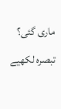ماری گئی؟
تبصرہ لکھیے